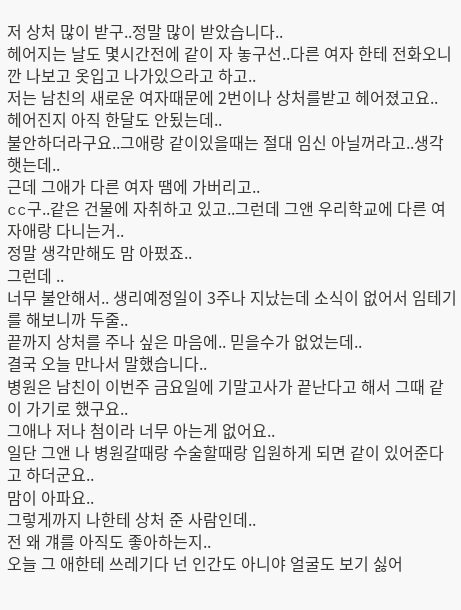저 상처 많이 받구..정말 많이 받았습니다..
헤어지는 날도 몇시간전에 같이 자 놓구선..다른 여자 한테 전화오니깐 나보고 옷입고 나가있으라고 하고..
저는 남친의 새로운 여자때문에 2번이나 상처를받고 헤어졌고요..
헤어진지 아직 한달도 안됬는데..
불안하더라구요..그애랑 같이있을때는 절대 임신 아닐꺼라고..생각햇는데..
근데 그애가 다른 여자 땜에 가버리고..
cc구..같은 건물에 자취하고 있고..그런데 그앤 우리학교에 다른 여자애랑 다니는거..
정말 생각만해도 맘 아펐죠..
그런데 ..
너무 불안해서.. 생리예정일이 3주나 지났는데 소식이 없어서 임테기를 해보니까 두줄..
끝까지 상처를 주나 싶은 마음에.. 믿을수가 없었는데..
결국 오늘 만나서 말했습니다..
병원은 남친이 이번주 금요일에 기말고사가 끝난다고 해서 그때 같이 가기로 했구요..
그애나 저나 첨이라 너무 아는게 없어요..
일단 그앤 나 병원갈때랑 수술할때랑 입원하게 되면 같이 있어준다고 하더군요..
맘이 아파요..
그렇게까지 나한테 상처 준 사람인데..
전 왜 걔를 아직도 좋아하는지..
오늘 그 애한테 쓰레기다 넌 인간도 아니야 얼굴도 보기 싫어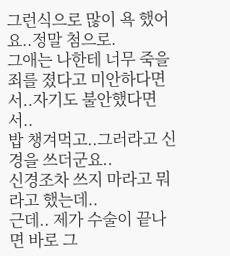그런식으로 많이 욕 했어요..정말 첨으로.
그애는 나한테 너무 죽을죄를 졌다고 미안하다면서..자기도 불안했다면서..
밥 챙겨먹고..그러라고 신경을 쓰더군요..
신경조차 쓰지 마라고 뭐라고 했는데..
근데.. 제가 수술이 끝나면 바로 그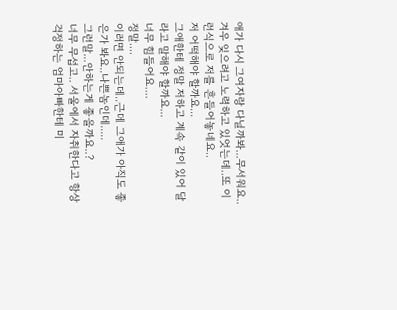애가 다시 그여자랑 다닐까봐...무서워요..
겨우 잊으려고 노력하고 있엇는데..또 이런식으로 저를 흔들어놓네요..
저 어떡해야 할까요...
그애한테 정말 저하고 계속 같이 있어 달라고 말해야 할까요...
너무 힘들어요....
정말....
이러면 안되는데..근데 그애가 아직도 좋은가 봐요..나쁜놈인데.....
그런말...안하는게 좋을까요..?
너무 무섭고.. 서울에서 자취한다고 항상 걱정하는 엄마아빠한테 미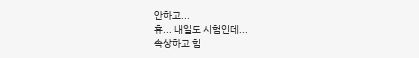안하고...
휴... 내일도 시험인데...
속상하고 힘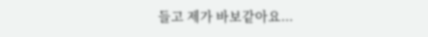들고 제가 바보같아요...